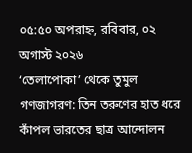০৫:৫০ অপরাহ্ন, রবিবার, ০২ অগাস্ট ২০২৬
‘তেলাপোকা’ থেকে তুমুল গণজাগরণ: তিন তরুণের হাত ধরে কাঁপল ভারতের ছাত্র আন্দোলন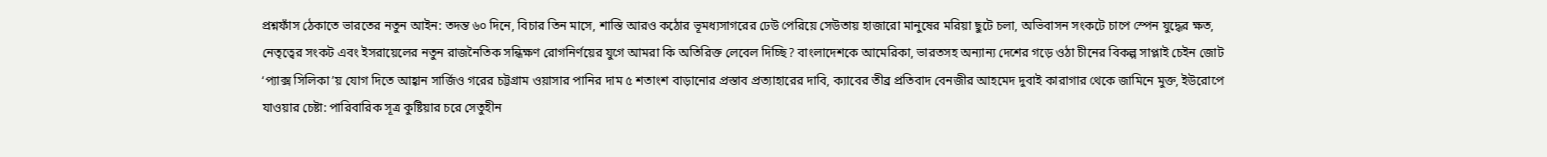প্রশ্নফাঁস ঠেকাতে ভারতের নতুন আইন: তদন্ত ৬০ দিনে, বিচার তিন মাসে, শাস্তি আরও কঠোর ভূমধ্যসাগরের ঢেউ পেরিয়ে সেউতায় হাজারো মানুষের মরিয়া ছুটে চলা, অভিবাসন সংকটে চাপে স্পেন যুদ্ধের ক্ষত, নেতৃত্বের সংকট এবং ইসরায়েলের নতুন রাজনৈতিক সন্ধিক্ষণ রোগনির্ণয়ের যুগে আমরা কি অতিরিক্ত লেবেল দিচ্ছি? বাংলাদেশকে আমেরিকা, ভারতসহ অন্যান্য দেশের গড়ে ওঠা চীনের বিকল্প সাপ্লাই চেইন জোট ‘প্যাক্স সিলিকা’য় যোগ দিতে আহ্বান সার্জিও গরের চট্টগ্রাম ওয়াসার পানির দাম ৫ শতাংশ বাড়ানোর প্রস্তাব প্রত্যাহারের দাবি, ক্যাবের তীব্র প্রতিবাদ বেনজীর আহমেদ দুবাই কারাগার থেকে জামিনে মুক্ত, ইউরোপে যাওয়ার চেষ্টা: পারিবারিক সূত্র কুষ্টিয়ার চরে সেতুহীন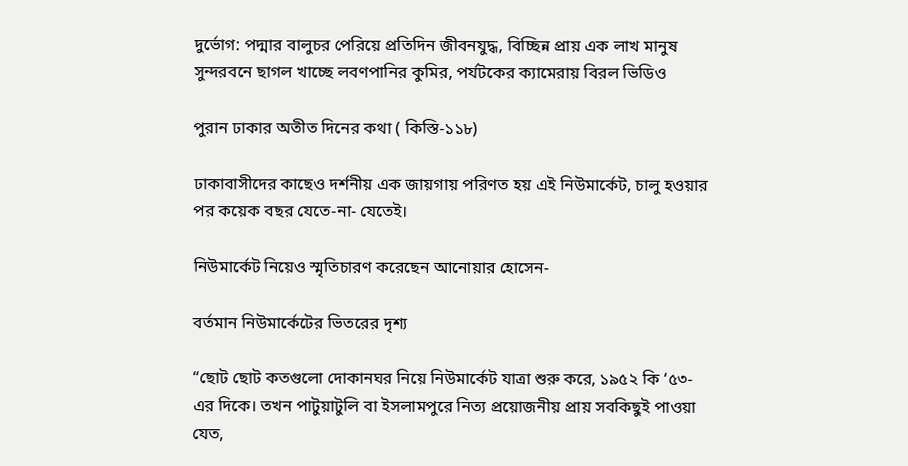দুর্ভোগ: পদ্মার বালুচর পেরিয়ে প্রতিদিন জীবনযুদ্ধ, বিচ্ছিন্ন প্রায় এক লাখ মানুষ সুন্দরবনে ছাগল খাচ্ছে লবণপানির কুমির, পর্যটকের ক্যামেরায় বিরল ভিডিও

পুরান ঢাকার অতীত দিনের কথা ( কিস্তি-১১৮)

ঢাকাবাসীদের কাছেও দর্শনীয় এক জায়গায় পরিণত হয় এই নিউমার্কেট, চালু হওয়ার পর কয়েক বছর যেতে-না- যেতেই।

নিউমার্কেট নিয়েও স্মৃতিচারণ করেছেন আনোয়ার হোসেন-

বর্তমান নিউমার্কেটের ভিতরের দৃশ্য

“ছোট ছোট কতগুলো দোকানঘর নিয়ে নিউমার্কেট যাত্রা শুরু করে, ১৯৫২ কি ‘৫৩-এর দিকে। তখন পাটুয়াটুলি বা ইসলামপুরে নিত্য প্রয়োজনীয় প্রায় সবকিছুই পাওয়া যেত,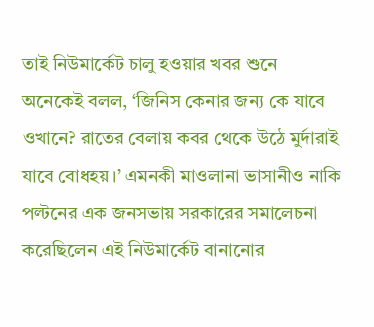তাই নিউমার্কেট চালু হওয়ার খবর শুনে অনেকেই বলল, ‘জিনিস কেনার জন্য কে যাবে ওখানে? রাতের বেলায় কবর থেকে উঠে মুর্দারাই যাবে বোধহয়।’ এমনকী মাওলানা ভাসানীও নাকি পল্টনের এক জনসভায় সরকারের সমালেচনা করেছিলেন এই নিউমার্কেট বানানোর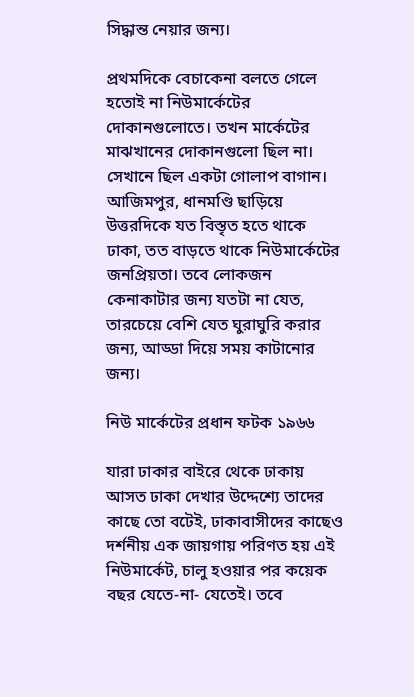সিদ্ধান্ত নেয়ার জন্য।

প্রথমদিকে বেচাকেনা বলতে গেলে হতোই না নিউমার্কেটের দোকানগুলোতে। তখন মার্কেটের মাঝখানের দোকানগুলো ছিল না। সেখানে ছিল একটা গোলাপ বাগান। আজিমপুর, ধানমণ্ডি ছাড়িয়ে উত্তরদিকে যত বিস্তৃত হতে থাকে ঢাকা, তত বাড়তে থাকে নিউমার্কেটের জনপ্রিয়তা। তবে লোকজন কেনাকাটার জন্য যতটা না যেত, তারচেয়ে বেশি যেত ঘুরাঘুরি করার জন্য, আড্ডা দিয়ে সময় কাটানোর জন্য।

নিউ মার্কেটের প্রধান ফটক ১৯৬৬

যারা ঢাকার বাইরে থেকে ঢাকায় আসত ঢাকা দেখার উদ্দেশ্যে তাদের কাছে তো বটেই, ঢাকাবাসীদের কাছেও দর্শনীয় এক জায়গায় পরিণত হয় এই নিউমার্কেট, চালু হওয়ার পর কয়েক বছর যেতে-না- যেতেই। তবে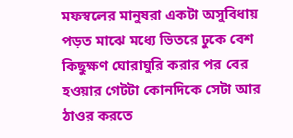মফস্বলের মানুষরা একটা অসুবিধায় পড়ত মাঝে মধ্যে ভিতরে ঢুকে বেশ কিছুক্ষণ ঘোরাঘুরি করার পর বের হওয়ার গেটটা কোনদিকে সেটা আর ঠাওর করতে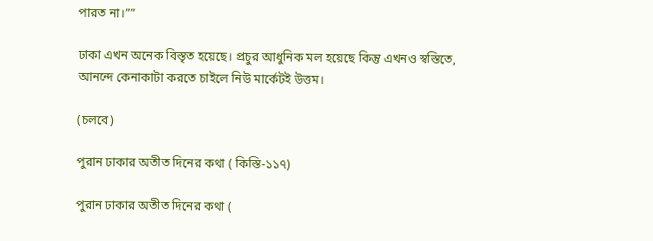পারত না।””

ঢাকা এখন অনেক বিস্তৃত হয়েছে। প্রচুর আধুনিক মল হয়েছে কিন্তু এখনও স্বস্তিতে, আনন্দে কেনাকাটা করতে চাইলে নিউ মার্কেটই উত্তম।

(চলবে)

পুরান ঢাকার অতীত দিনের কথা ( কিস্তি-১১৭)

পুরান ঢাকার অতীত দিনের কথা (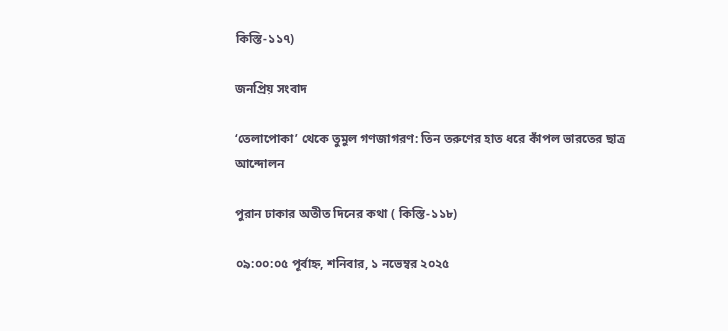কিস্তি-১১৭)

জনপ্রিয় সংবাদ

‘তেলাপোকা’ থেকে তুমুল গণজাগরণ: তিন তরুণের হাত ধরে কাঁপল ভারতের ছাত্র আন্দোলন

পুরান ঢাকার অতীত দিনের কথা ( কিস্তি-১১৮)

০৯:০০:০৫ পূর্বাহ্ন, শনিবার, ১ নভেম্বর ২০২৫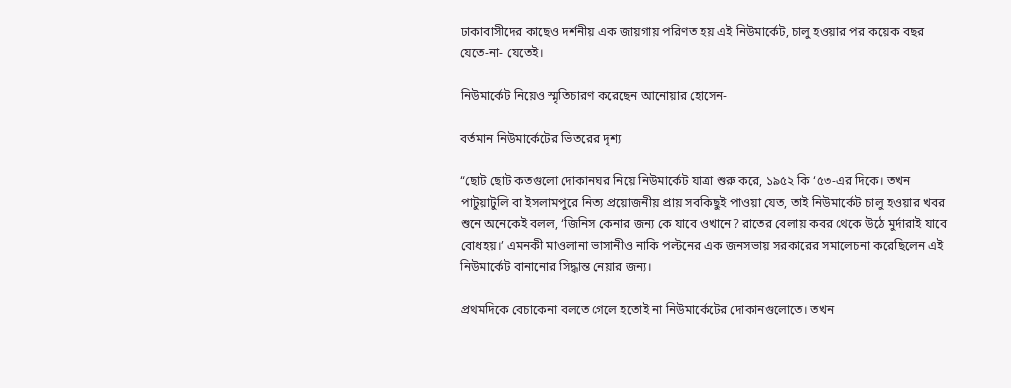ঢাকাবাসীদের কাছেও দর্শনীয় এক জায়গায় পরিণত হয় এই নিউমার্কেট, চালু হওয়ার পর কয়েক বছর যেতে-না- যেতেই।

নিউমার্কেট নিয়েও স্মৃতিচারণ করেছেন আনোয়ার হোসেন-

বর্তমান নিউমার্কেটের ভিতরের দৃশ্য

“ছোট ছোট কতগুলো দোকানঘর নিয়ে নিউমার্কেট যাত্রা শুরু করে, ১৯৫২ কি ‘৫৩-এর দিকে। তখন পাটুয়াটুলি বা ইসলামপুরে নিত্য প্রয়োজনীয় প্রায় সবকিছুই পাওয়া যেত, তাই নিউমার্কেট চালু হওয়ার খবর শুনে অনেকেই বলল, ‘জিনিস কেনার জন্য কে যাবে ওখানে? রাতের বেলায় কবর থেকে উঠে মুর্দারাই যাবে বোধহয়।’ এমনকী মাওলানা ভাসানীও নাকি পল্টনের এক জনসভায় সরকারের সমালেচনা করেছিলেন এই নিউমার্কেট বানানোর সিদ্ধান্ত নেয়ার জন্য।

প্রথমদিকে বেচাকেনা বলতে গেলে হতোই না নিউমার্কেটের দোকানগুলোতে। তখন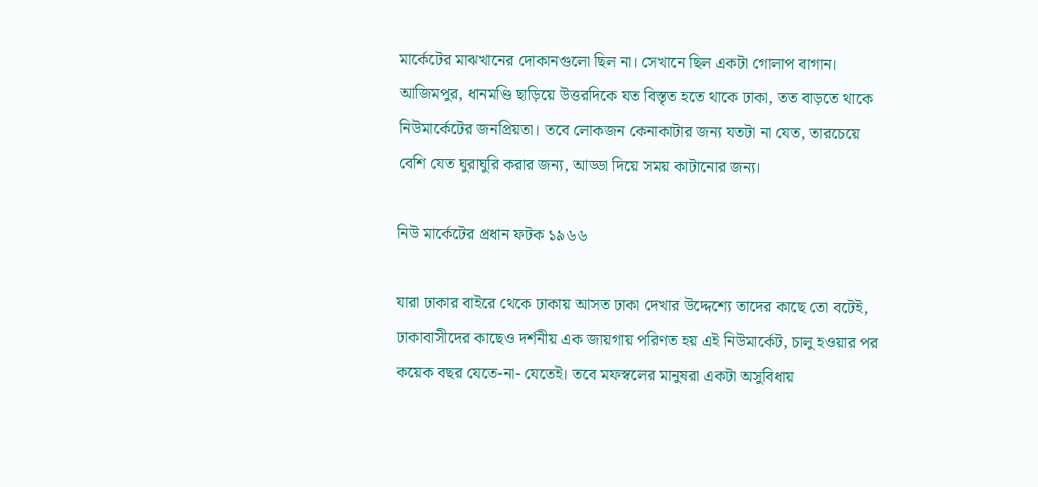মার্কেটের মাঝখানের দোকানগুলো ছিল না। সেখানে ছিল একটা গোলাপ বাগান। আজিমপুর, ধানমণ্ডি ছাড়িয়ে উত্তরদিকে যত বিস্তৃত হতে থাকে ঢাকা, তত বাড়তে থাকে নিউমার্কেটের জনপ্রিয়তা। তবে লোকজন কেনাকাটার জন্য যতটা না যেত, তারচেয়ে বেশি যেত ঘুরাঘুরি করার জন্য, আড্ডা দিয়ে সময় কাটানোর জন্য।

নিউ মার্কেটের প্রধান ফটক ১৯৬৬

যারা ঢাকার বাইরে থেকে ঢাকায় আসত ঢাকা দেখার উদ্দেশ্যে তাদের কাছে তো বটেই, ঢাকাবাসীদের কাছেও দর্শনীয় এক জায়গায় পরিণত হয় এই নিউমার্কেট, চালু হওয়ার পর কয়েক বছর যেতে-না- যেতেই। তবে মফস্বলের মানুষরা একটা অসুবিধায়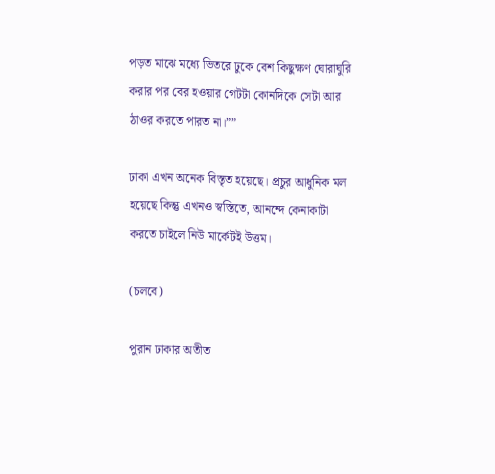পড়ত মাঝে মধ্যে ভিতরে ঢুকে বেশ কিছুক্ষণ ঘোরাঘুরি করার পর বের হওয়ার গেটটা কোনদিকে সেটা আর ঠাওর করতে পারত না।””

ঢাকা এখন অনেক বিস্তৃত হয়েছে। প্রচুর আধুনিক মল হয়েছে কিন্তু এখনও স্বস্তিতে, আনন্দে কেনাকাটা করতে চাইলে নিউ মার্কেটই উত্তম।

(চলবে)

পুরান ঢাকার অতীত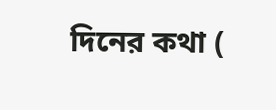দিনের কথা (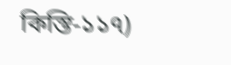কিস্তি-১১৭)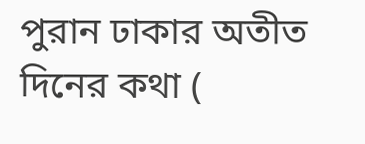পুরান ঢাকার অতীত দিনের কথা (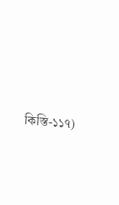কিস্তি-১১৭)